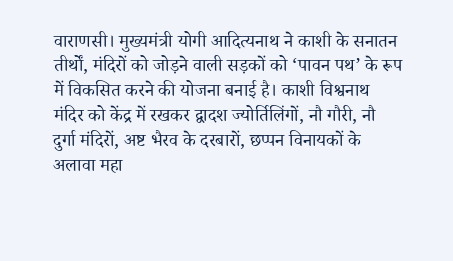वाराणसी। मुख्यमंत्री योगी आदित्यनाथ ने काशी के सनातन तीर्थों, मंदिरों को जोड़ने वाली सड़कों को ‘पावन पथ’ के रूप में विकसित करने की योजना बनाई है। काशी विश्वनाथ मंदिर को केंद्र में रखकर द्वादश ज्योर्तिलिंगों, नौ गौरी, नौ दुर्गा मंदिरों, अष्ट भैरव के दरबारों, छप्पन विनायकों के अलावा महा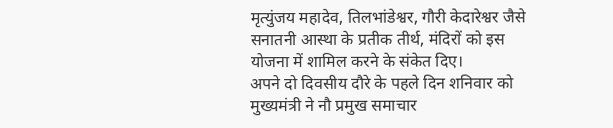मृत्युंजय महादेव, तिलभांडेश्वर, गौरी केदारेश्वर जैसे सनातनी आस्था के प्रतीक तीर्थ, मंदिरों को इस योजना में शामिल करने के संकेत दिए।
अपने दो दिवसीय दौरे के पहले दिन शनिवार को मुख्यमंत्री ने नौ प्रमुख समाचार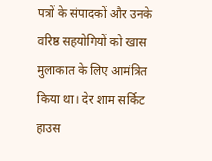पत्रों के संपादकों और उनके वरिष्ठ सहयोगियों को खास मुलाकात के लिए आमंत्रित किया था। देर शाम सर्किट हाउस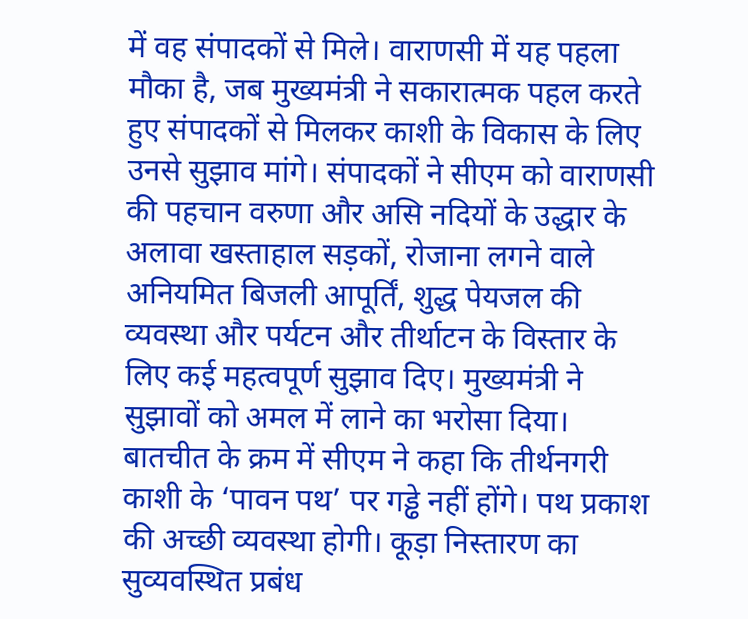में वह संपादकों से मिले। वाराणसी में यह पहला मौका है, जब मुख्यमंत्री ने सकारात्मक पहल करते हुए संपादकों से मिलकर काशी के विकास के लिए उनसे सुझाव मांगे। संपादकों ने सीएम को वाराणसी की पहचान वरुणा और असि नदियों के उद्धार के अलावा खस्ताहाल सड़कों, रोजाना लगने वाले अनियमित बिजली आपूर्तिं, शुद्ध पेयजल की व्यवस्था और पर्यटन और तीर्थाटन के विस्तार के लिए कई महत्वपूर्ण सुझाव दिए। मुख्यमंत्री ने सुझावों को अमल में लाने का भरोसा दिया।
बातचीत के क्रम में सीएम ने कहा कि तीर्थनगरी काशी के ‘पावन पथ’ पर गड्ढे नहीं होंगे। पथ प्रकाश की अच्छी व्यवस्था होगी। कूड़ा निस्तारण का सुव्यवस्थित प्रबंध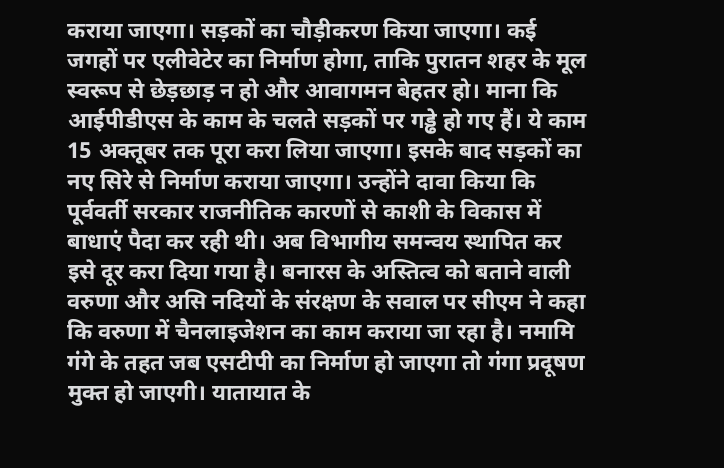कराया जाएगा। सड़कों का चौड़ीकरण किया जाएगा। कई जगहों पर एलीवेटेर का निर्माण होगा, ताकि पुरातन शहर के मूल स्वरूप से छेड़छाड़ न हो और आवागमन बेहतर हो। माना कि आईपीडीएस के काम के चलते सड़कों पर गड्ढे हो गए हैं। ये काम 15 अक्तूबर तक पूरा करा लिया जाएगा। इसके बाद सड़कों का नए सिरे से निर्माण कराया जाएगा। उन्होंने दावा किया कि पूर्ववर्ती सरकार राजनीतिक कारणों से काशी के विकास में बाधाएं पैदा कर रही थी। अब विभागीय समन्वय स्थापित कर इसे दूर करा दिया गया है। बनारस के अस्तित्व को बताने वाली वरुणा और असि नदियों के संरक्षण के सवाल पर सीएम ने कहा कि वरुणा में चैनलाइजेशन का काम कराया जा रहा है। नमामि गंगे के तहत जब एसटीपी का निर्माण हो जाएगा तो गंगा प्रदूषण मुक्त हो जाएगी। यातायात के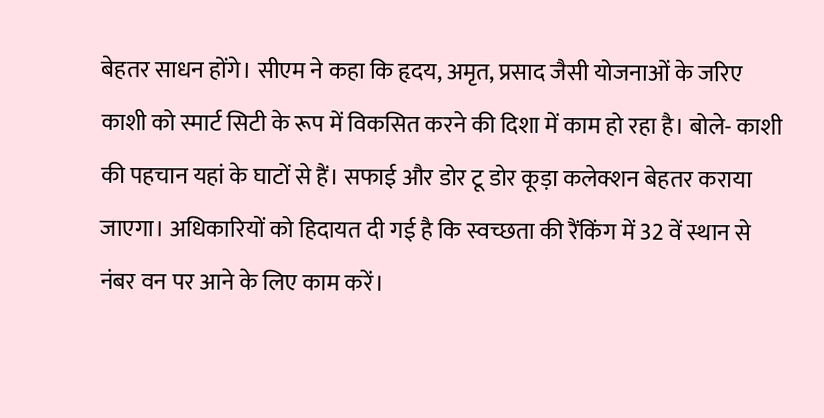बेहतर साधन होंगे। सीएम ने कहा कि हृदय, अमृत, प्रसाद जैसी योजनाओं के जरिए काशी को स्मार्ट सिटी के रूप में विकसित करने की दिशा में काम हो रहा है। बोले- काशी की पहचान यहां के घाटों से हैं। सफाई और डोर टू डोर कूड़ा कलेक्शन बेहतर कराया जाएगा। अधिकारियों को हिदायत दी गई है कि स्वच्छता की रैंकिंग में 32 वें स्थान से नंबर वन पर आने के लिए काम करें।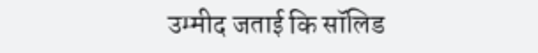उम्मीद जताई कि सॉलिड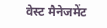वेस्ट मैनेजमेंट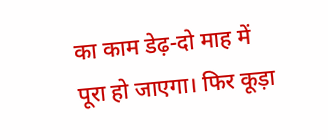का काम डेढ़-दो माह में पूरा हो जाएगा। फिर कूड़ा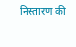निस्तारण की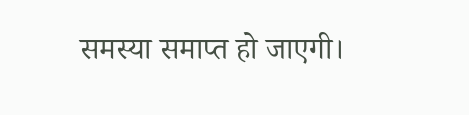समस्या समाप्त हो जाएगी।